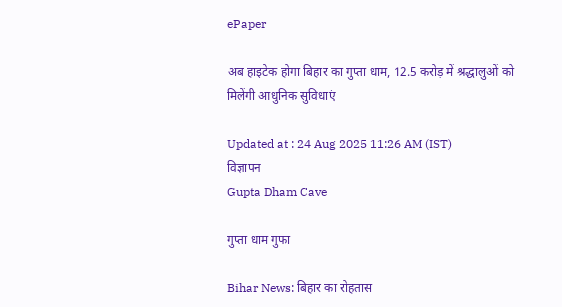ePaper

अब हाइटेक होगा बिहार का गुप्ता धाम, 12.5 करोड़ में श्रद्धालुओं को मिलेंगी आधुनिक सुविधाएं

Updated at : 24 Aug 2025 11:26 AM (IST)
विज्ञापन
Gupta Dham Cave

गुप्ता धाम गुफा

Bihar News: बिहार का रोहतास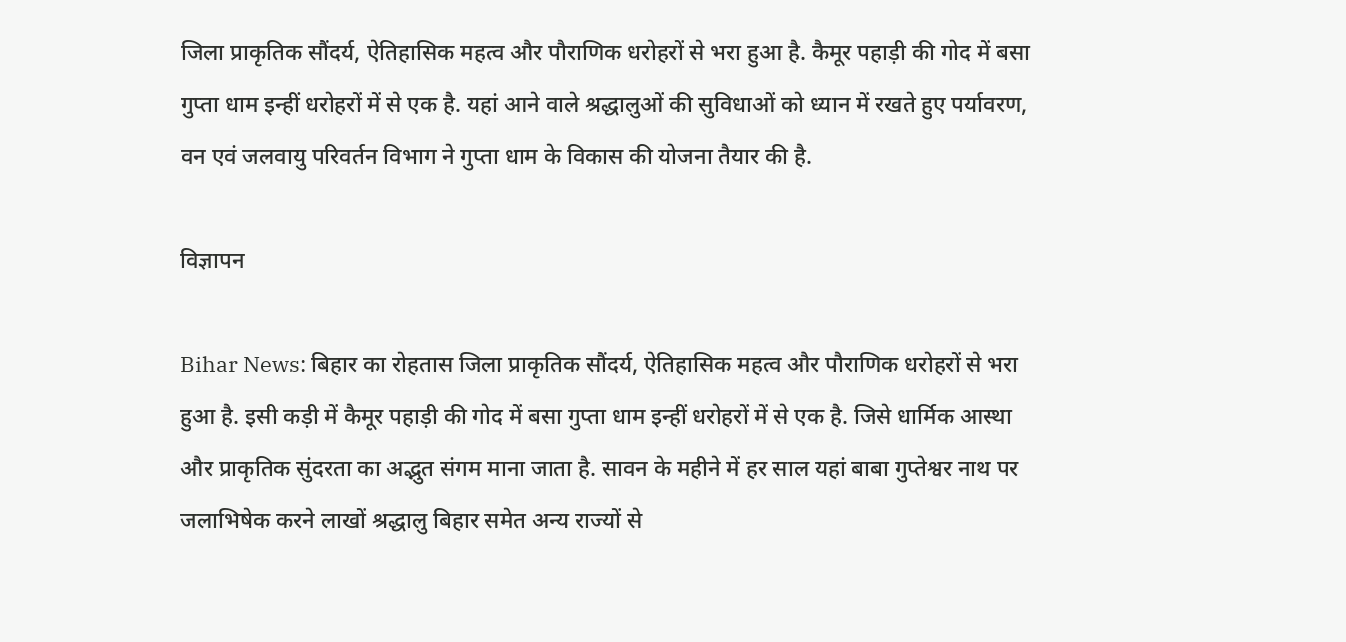जिला प्राकृतिक सौंदर्य, ऐतिहासिक महत्व और पौराणिक धरोहरों से भरा हुआ है. कैमूर पहाड़ी की गोद में बसा गुप्ता धाम इन्हीं धरोहरों में से एक है. यहां आने वाले श्रद्धालुओं की सुविधाओं को ध्यान में रखते हुए पर्यावरण, वन एवं जलवायु परिवर्तन विभाग ने गुप्ता धाम के विकास की योजना तैयार की है.

विज्ञापन

Bihar News: बिहार का रोहतास जिला प्राकृतिक सौंदर्य, ऐतिहासिक महत्व और पौराणिक धरोहरों से भरा हुआ है. इसी कड़ी में कैमूर पहाड़ी की गोद में बसा गुप्ता धाम इन्हीं धरोहरों में से एक है. जिसे धार्मिक आस्था और प्राकृतिक सुंदरता का अद्भुत संगम माना जाता है. सावन के महीने में हर साल यहां बाबा गुप्तेश्वर नाथ पर जलाभिषेक करने लाखों श्रद्धालु बिहार समेत अन्य राज्यों से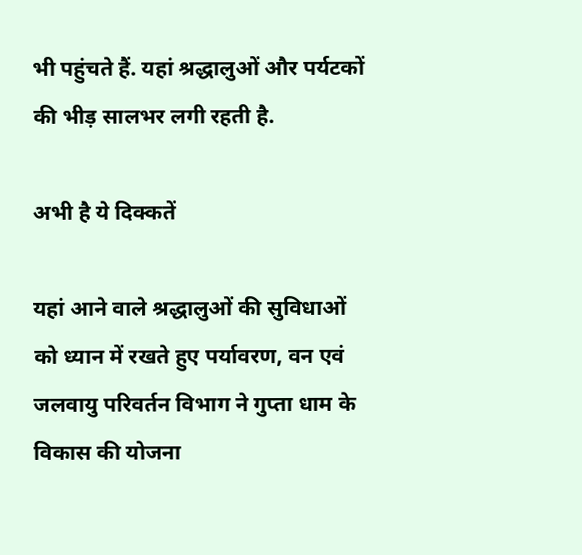भी पहुंचते हैं. यहां श्रद्धालुओं और पर्यटकों की भीड़ सालभर लगी रहती है.

अभी है ये दिक्कतें

यहां आने वाले श्रद्धालुओं की सुविधाओं को ध्यान में रखते हुए पर्यावरण, वन एवं जलवायु परिवर्तन विभाग ने गुप्ता धाम के विकास की योजना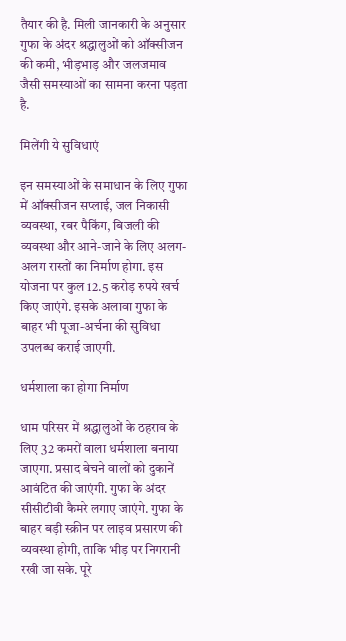तैयार की है. मिली जानकारी के अनुसार गुफा के अंदर श्रद्धालुओं को ऑक्सीजन की कमी, भीड़भाड़ और जलजमाव जैसी समस्याओं का सामना करना पड़ता है.

मिलेंगी ये सुविधाएं

इन समस्याओं के समाधान के लिए गुफा में ऑक्सीजन सप्लाई, जल निकासी व्यवस्था, रबर पैकिंग, बिजली की व्यवस्था और आने-जाने के लिए अलग-अलग रास्तों का निर्माण होगा. इस योजना पर कुल 12.5 करोड़ रुपये खर्च किए जाएंगे. इसके अलावा गुफा के बाहर भी पूजा-अर्चना की सुविधा उपलब्ध कराई जाएगी.

धर्मशाला का होगा निर्माण

धाम परिसर में श्रद्धालुओं के ठहराव के लिए 32 कमरों वाला धर्मशाला बनाया जाएगा. प्रसाद बेचने वालों को दुकानें आवंटित की जाएंगी. गुफा के अंदर सीसीटीवी कैमरे लगाए जाएंगे. गुफा के बाहर बड़ी स्क्रीन पर लाइव प्रसारण की व्यवस्था होगी, ताकि भीड़ पर निगरानी रखी जा सके. पूरे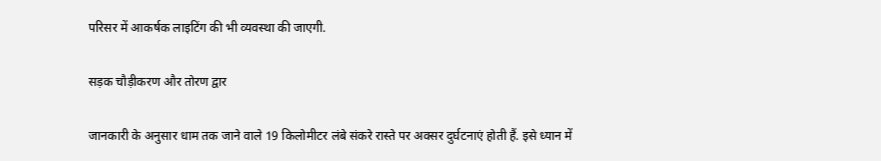परिसर में आकर्षक लाइटिंग की भी व्यवस्था की जाएगी.

सड़क चौड़ीकरण और तोरण द्वार

जानकारी के अनुसार धाम तक जाने वाले 19 किलोमीटर लंबे संकरे रास्ते पर अक्सर दुर्घटनाएं होती हैं. इसे ध्यान में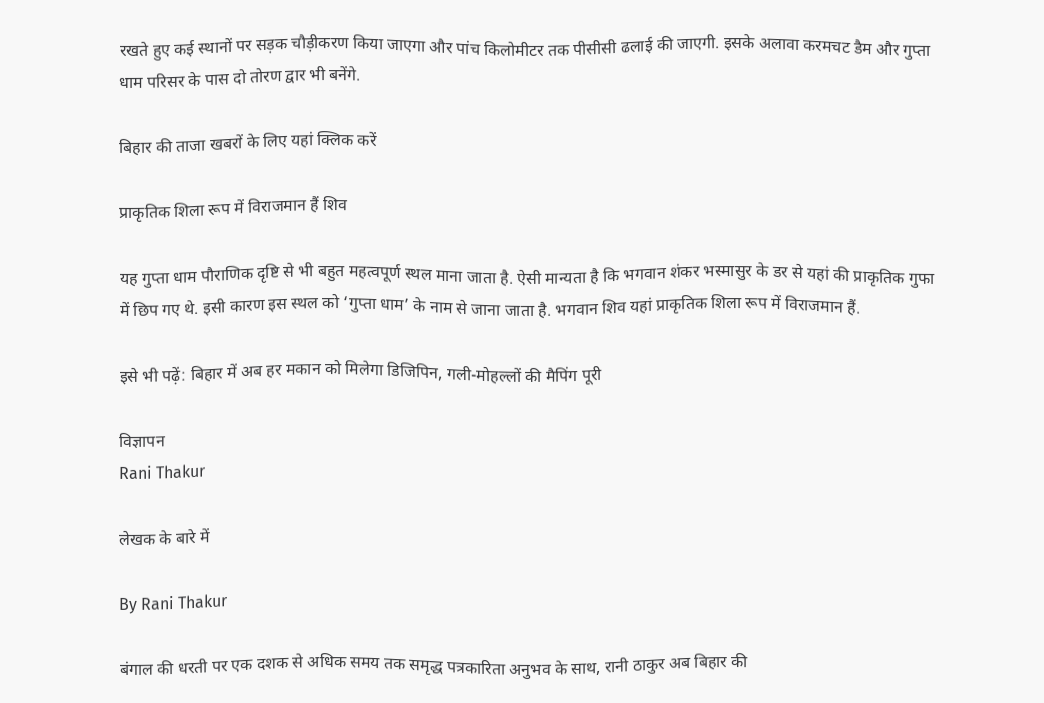रखते हुए कई स्थानों पर सड़क चौड़ीकरण किया जाएगा और पांच किलोमीटर तक पीसीसी ढलाई की जाएगी. इसके अलावा करमचट डैम और गुप्ता धाम परिसर के पास दो तोरण द्वार भी बनेंगे.

बिहार की ताजा खबरों के लिए यहां क्लिक करें

प्राकृतिक शिला रूप में विराजमान हैं शिव

यह गुप्ता धाम पौराणिक दृष्टि से भी बहुत महत्वपूर्ण स्थल माना जाता है. ऐसी मान्यता है कि भगवान शंकर भस्मासुर के डर से यहां की प्राकृतिक गुफा में छिप गए थे. इसी कारण इस स्थल को ‘गुप्ता धाम’ के नाम से जाना जाता है. भगवान शिव यहां प्राकृतिक शिला रूप में विराजमान हैं.

इसे भी पढ़ें: बिहार में अब हर मकान को मिलेगा डिजिपिन, गली-मोहल्लों की मैपिंग पूरी

विज्ञापन
Rani Thakur

लेखक के बारे में

By Rani Thakur

बंगाल की धरती पर एक दशक से अधिक समय तक समृद्ध पत्रकारिता अनुभव के साथ, रानी ठाकुर अब बिहार की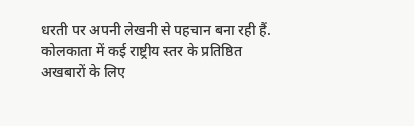धरती पर अपनी लेखनी से पहचान बना रही हैं. कोलकाता में कई राष्ट्रीय स्तर के प्रतिष्ठित अखबारों के लिए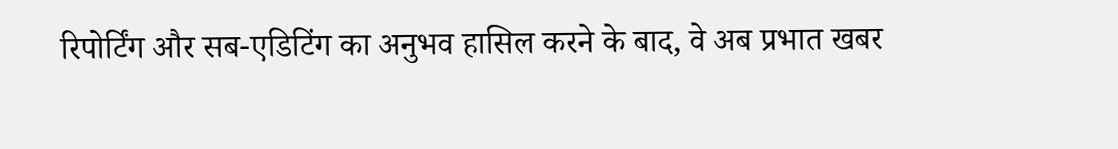रिपोर्टिंग और सब-एडिटिंग का अनुभव हासिल करने के बाद, वे अब प्रभात खबर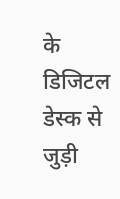के डिजिटल डेस्क से जुड़ी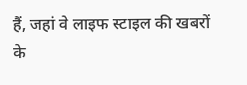हैं, जहां वे लाइफ स्टाइल की खबरों के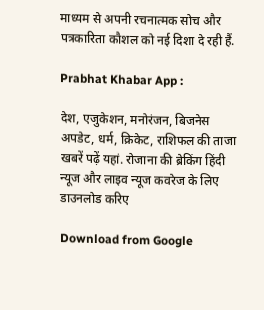माध्यम से अपनी रचनात्मक सोच और पत्रकारिता कौशल को नई दिशा दे रही हैं.

Prabhat Khabar App :

देश, एजुकेशन, मनोरंजन, बिजनेस अपडेट, धर्म, क्रिकेट, राशिफल की ताजा खबरें पढ़ें यहां. रोजाना की ब्रेकिंग हिंदी न्यूज और लाइव न्यूज कवरेज के लिए डाउनलोड करिए

Download from Google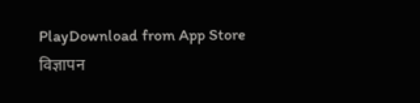PlayDownload from App Store
विज्ञापन